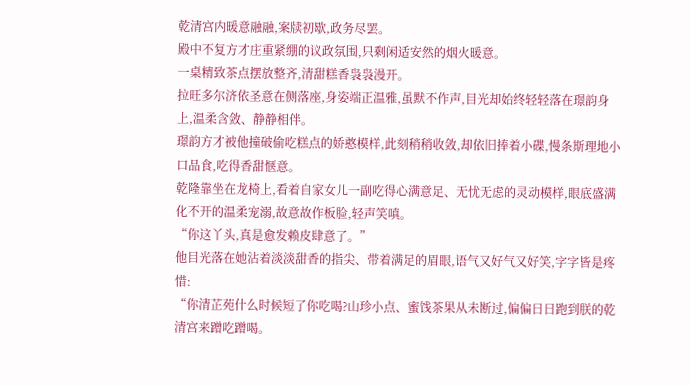乾清宫内暖意融融,案牍初歇,政务尽罢。
殿中不复方才庄重紧绷的议政氛围,只剩闲适安然的烟火暖意。
一桌精致茶点摆放整齐,清甜糕香袅袅漫开。
拉旺多尔济依圣意在侧落座,身姿端正温雅,虽默不作声,目光却始终轻轻落在璟韵身上,温柔含敛、静静相伴。
璟韵方才被他撞破偷吃糕点的娇憨模样,此刻稍稍收敛,却依旧捧着小碟,慢条斯理地小口品食,吃得香甜惬意。
乾隆靠坐在龙椅上,看着自家女儿一副吃得心满意足、无忧无虑的灵动模样,眼底盛满化不开的温柔宠溺,故意故作板脸,轻声笑嗔。
“你这丫头,真是愈发赖皮肆意了。”
他目光落在她沾着淡淡甜香的指尖、带着满足的眉眼,语气又好气又好笑,字字皆是疼惜:
“你清芷苑什么时候短了你吃喝?山珍小点、蜜饯茶果从未断过,偏偏日日跑到朕的乾清宫来蹭吃蹭喝。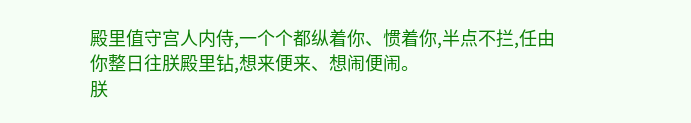殿里值守宫人内侍,一个个都纵着你、惯着你,半点不拦,任由你整日往朕殿里钻,想来便来、想闹便闹。
朕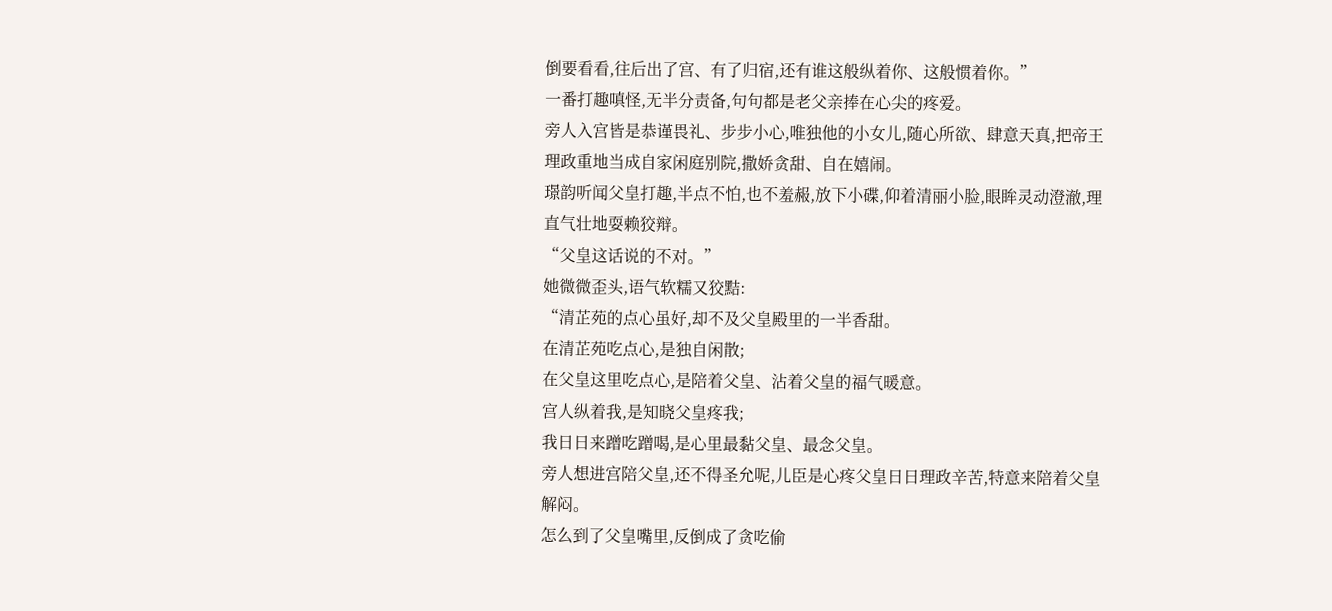倒要看看,往后出了宫、有了归宿,还有谁这般纵着你、这般惯着你。”
一番打趣嗔怪,无半分责备,句句都是老父亲捧在心尖的疼爱。
旁人入宫皆是恭谨畏礼、步步小心,唯独他的小女儿,随心所欲、肆意天真,把帝王理政重地当成自家闲庭别院,撒娇贪甜、自在嬉闹。
璟韵听闻父皇打趣,半点不怕,也不羞赧,放下小碟,仰着清丽小脸,眼眸灵动澄澈,理直气壮地耍赖狡辩。
“父皇这话说的不对。”
她微微歪头,语气软糯又狡黠:
“清芷苑的点心虽好,却不及父皇殿里的一半香甜。
在清芷苑吃点心,是独自闲散;
在父皇这里吃点心,是陪着父皇、沾着父皇的福气暖意。
宫人纵着我,是知晓父皇疼我;
我日日来蹭吃蹭喝,是心里最黏父皇、最念父皇。
旁人想进宫陪父皇,还不得圣允呢,儿臣是心疼父皇日日理政辛苦,特意来陪着父皇解闷。
怎么到了父皇嘴里,反倒成了贪吃偷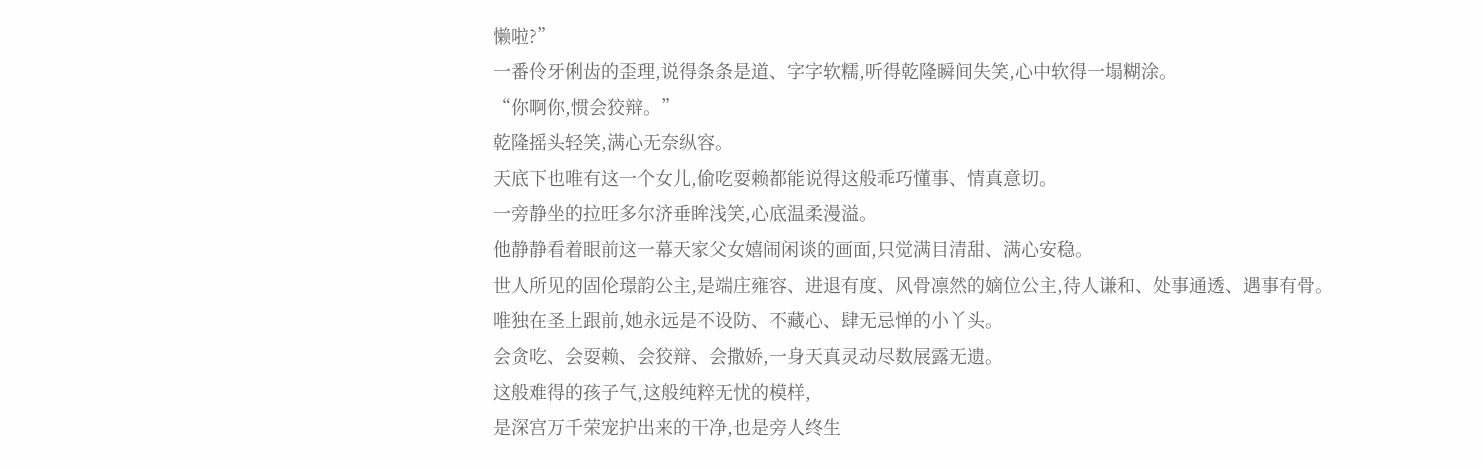懒啦?”
一番伶牙俐齿的歪理,说得条条是道、字字软糯,听得乾隆瞬间失笑,心中软得一塌糊涂。
“你啊你,惯会狡辩。”
乾隆摇头轻笑,满心无奈纵容。
天底下也唯有这一个女儿,偷吃耍赖都能说得这般乖巧懂事、情真意切。
一旁静坐的拉旺多尔济垂眸浅笑,心底温柔漫溢。
他静静看着眼前这一幕天家父女嬉闹闲谈的画面,只觉满目清甜、满心安稳。
世人所见的固伦璟韵公主,是端庄雍容、进退有度、风骨凛然的嫡位公主,待人谦和、处事通透、遇事有骨。
唯独在圣上跟前,她永远是不设防、不藏心、肆无忌惮的小丫头。
会贪吃、会耍赖、会狡辩、会撒娇,一身天真灵动尽数展露无遗。
这般难得的孩子气,这般纯粹无忧的模样,
是深宫万千荣宠护出来的干净,也是旁人终生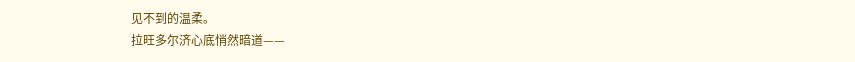见不到的温柔。
拉旺多尔济心底悄然暗道——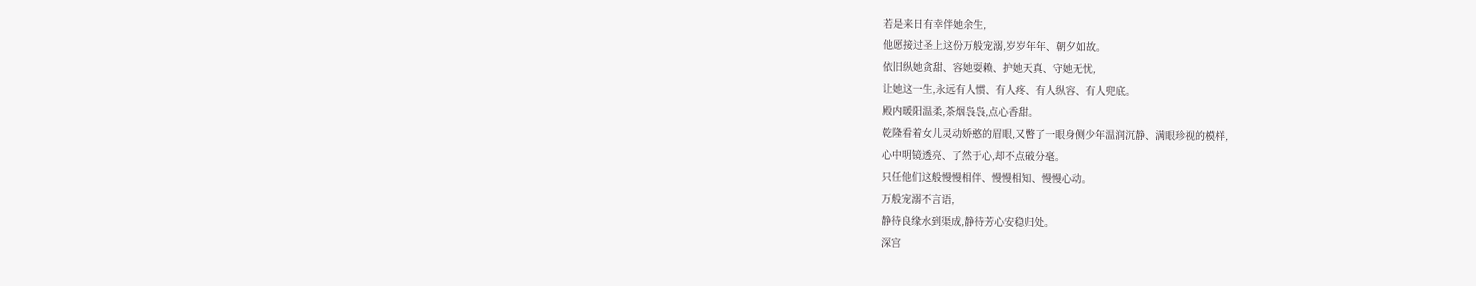若是来日有幸伴她余生,
他愿接过圣上这份万般宠溺,岁岁年年、朝夕如故。
依旧纵她贪甜、容她耍赖、护她天真、守她无忧,
让她这一生,永远有人惯、有人疼、有人纵容、有人兜底。
殿内暖阳温柔,茶烟袅袅,点心香甜。
乾隆看着女儿灵动娇憨的眉眼,又瞥了一眼身侧少年温润沉静、满眼珍视的模样,
心中明镜透亮、了然于心,却不点破分毫。
只任他们这般慢慢相伴、慢慢相知、慢慢心动。
万般宠溺不言语,
静待良缘水到渠成,静待芳心安稳归处。
深宫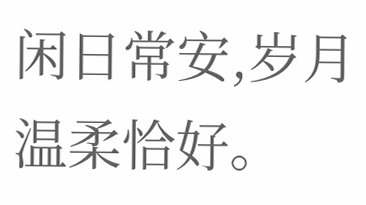闲日常安,岁月温柔恰好。